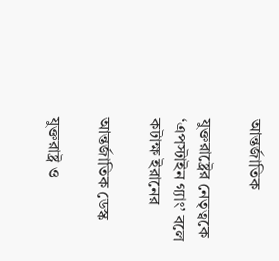আন্তর্জাতিক

যুক্তরাষ্ট্রের নেতৃত্বকে ‘এপস্টাইন গ্যাং’ বলে কটাক্ষ ইরানের

আন্তর্জাতিক ডেস্ক

যুক্তরাষ্ট্র ও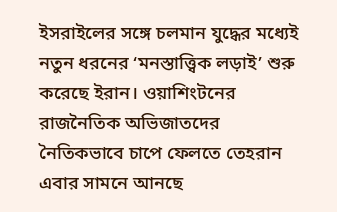ইসরাইলের সঙ্গে চলমান যুদ্ধের মধ্যেই নতুন ধরনের ‘মনস্তাত্ত্বিক লড়াই’ শুরু করেছে ইরান। ওয়াশিংটনের রাজনৈতিক অভিজাতদের নৈতিকভাবে চাপে ফেলতে তেহরান এবার সামনে আনছে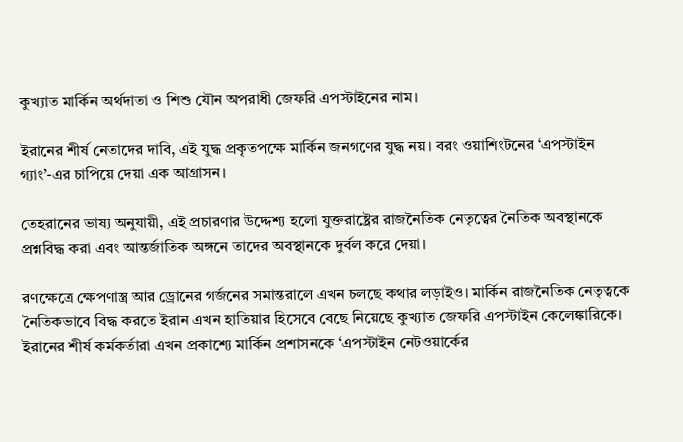কুখ্যাত মার্কিন অর্থদাতা ও শিশু যৌন অপরাধী জেফরি এপস্টাইনের নাম।

ইরানের শীর্ষ নেতাদের দাবি, এই যুদ্ধ প্রকৃতপক্ষে মার্কিন জনগণের যুদ্ধ নয়। বরং ওয়াশিংটনের ‘এপস্টাইন গ্যাং’-এর চাপিয়ে দেয়া এক আগ্রাসন।

তেহরানের ভাষ্য অনুযায়ী, এই প্রচারণার উদ্দেশ্য হলো যুক্তরাষ্ট্রের রাজনৈতিক নেতৃত্বের নৈতিক অবস্থানকে প্রশ্নবিদ্ধ করা এবং আন্তর্জাতিক অঙ্গনে তাদের অবস্থানকে দুর্বল করে দেয়া।

রণক্ষেত্রে ক্ষেপণাস্ত্র আর ড্রোনের গর্জনের সমান্তরালে এখন চলছে কথার লড়াইও। মার্কিন রাজনৈতিক নেতৃত্বকে নৈতিকভাবে বিদ্ধ করতে ইরান এখন হাতিয়ার হিসেবে বেছে নিয়েছে কুখ্যাত জেফরি এপস্টাইন কেলেঙ্কারিকে। ইরানের শীর্ষ কর্মকর্তারা এখন প্রকাশ্যে মার্কিন প্রশাসনকে ‘এপস্টাইন নেটওয়ার্কের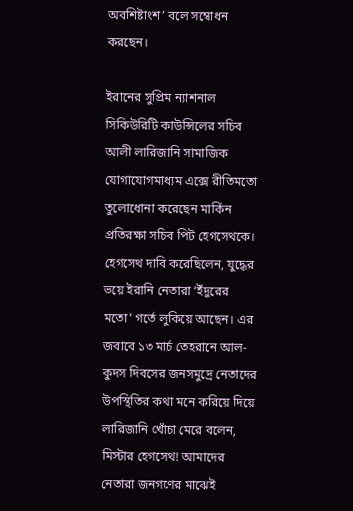অবশিষ্টাংশ’ বলে সম্বোধন করছেন।

ইরানের সুপ্রিম ন্যাশনাল সিকিউরিটি কাউন্সিলের সচিব আলী লারিজানি সামাজিক যোগাযোগমাধ্যম এক্সে রীতিমতো তুলোধোনা করেছেন মার্কিন প্রতিরক্ষা সচিব পিট হেগসেথকে। হেগসেথ দাবি করেছিলেন, যুদ্ধের ভয়ে ইরানি নেতারা ‘ইঁদুরের মতো’ গর্তে লুকিয়ে আছেন। এর জবাবে ১৩ মার্চ তেহরানে আল-কুদস দিবসের জনসমুদ্রে নেতাদের উপস্থিতির কথা মনে করিয়ে দিয়ে লারিজানি খোঁচা মেরে বলেন, মিস্টার হেগসেথ! আমাদের নেতারা জনগণের মাঝেই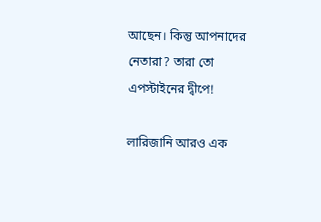আছেন। কিন্তু আপনাদের নেতারা? তারা তো এপস্টাইনের দ্বীপে!

লারিজানি আরও এক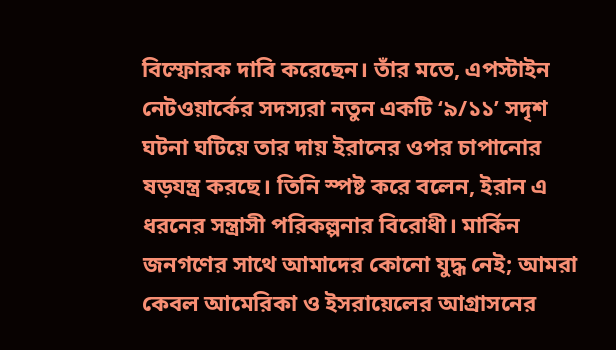বিস্ফোরক দাবি করেছেন। তাঁর মতে, এপস্টাইন নেটওয়ার্কের সদস্যরা নতুন একটি ‘৯/১১’ সদৃশ ঘটনা ঘটিয়ে তার দায় ইরানের ওপর চাপানোর ষড়যন্ত্র করছে। তিনি স্পষ্ট করে বলেন, ইরান এ ধরনের সন্ত্রাসী পরিকল্পনার বিরোধী। মার্কিন জনগণের সাথে আমাদের কোনো যুদ্ধ নেই; আমরা কেবল আমেরিকা ও ইসরায়েলের আগ্রাসনের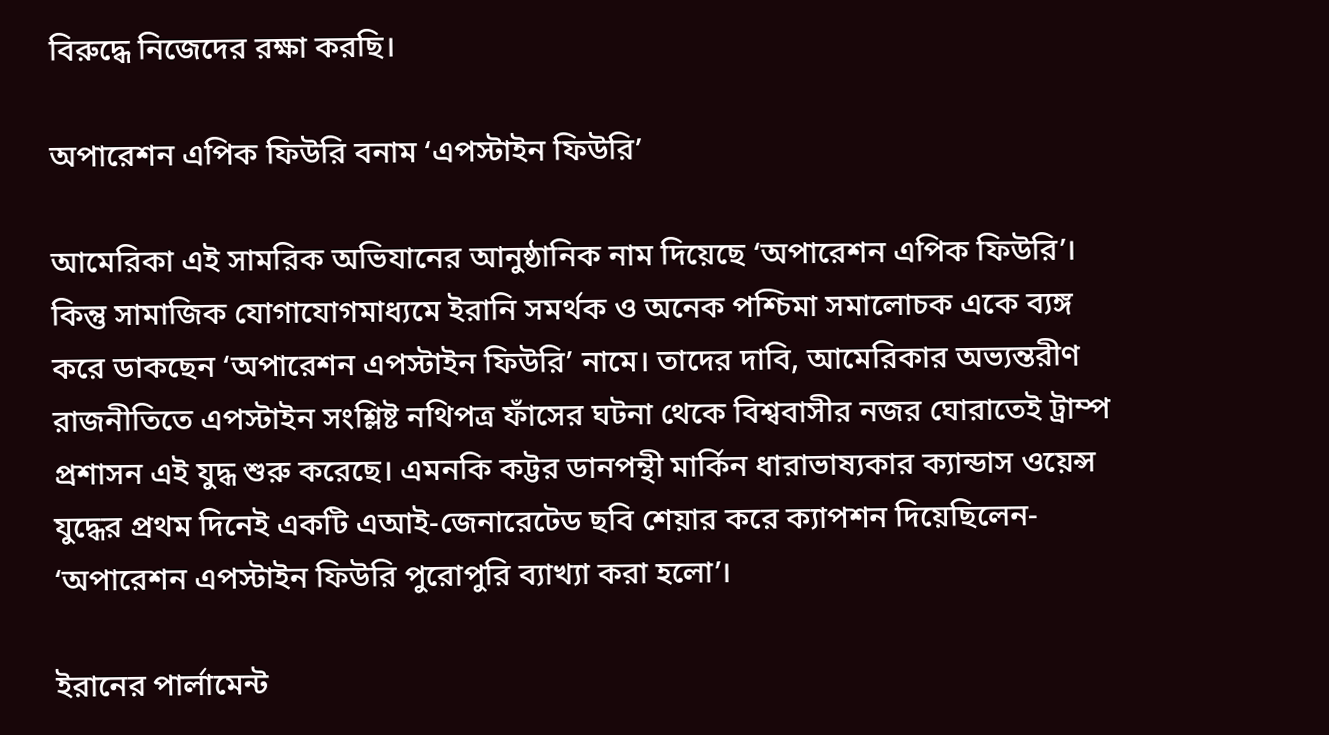বিরুদ্ধে নিজেদের রক্ষা করছি।

অপারেশন এপিক ফিউরি বনাম ‘এপস্টাইন ফিউরি’

আমেরিকা এই সামরিক অভিযানের আনুষ্ঠানিক নাম দিয়েছে ‘অপারেশন এপিক ফিউরি’। কিন্তু সামাজিক যোগাযোগমাধ্যমে ইরানি সমর্থক ও অনেক পশ্চিমা সমালোচক একে ব্যঙ্গ করে ডাকছেন ‘অপারেশন এপস্টাইন ফিউরি’ নামে। তাদের দাবি, আমেরিকার অভ্যন্তরীণ রাজনীতিতে এপস্টাইন সংশ্লিষ্ট নথিপত্র ফাঁসের ঘটনা থেকে বিশ্ববাসীর নজর ঘোরাতেই ট্রাম্প প্রশাসন এই যুদ্ধ শুরু করেছে। এমনকি কট্টর ডানপন্থী মার্কিন ধারাভাষ্যকার ক্যান্ডাস ওয়েন্স যুদ্ধের প্রথম দিনেই একটি এআই-জেনারেটেড ছবি শেয়ার করে ক্যাপশন দিয়েছিলেন- ‘অপারেশন এপস্টাইন ফিউরি পুরোপুরি ব্যাখ্যা করা হলো’।

ইরানের পার্লামেন্ট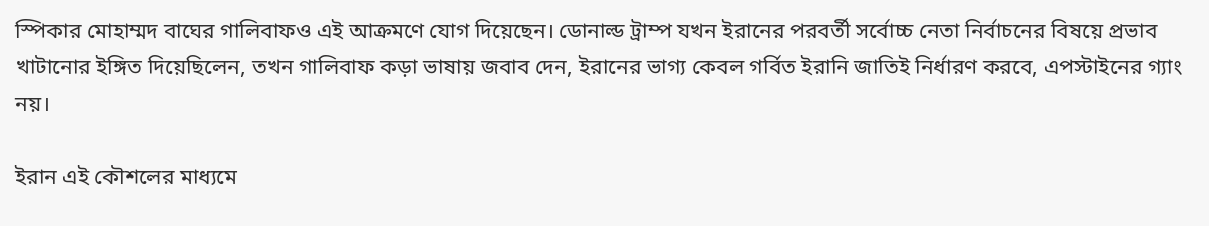স্পিকার মোহাম্মদ বাঘের গালিবাফও এই আক্রমণে যোগ দিয়েছেন। ডোনাল্ড ট্রাম্প যখন ইরানের পরবর্তী সর্বোচ্চ নেতা নির্বাচনের বিষয়ে প্রভাব খাটানোর ইঙ্গিত দিয়েছিলেন, তখন গালিবাফ কড়া ভাষায় জবাব দেন, ইরানের ভাগ্য কেবল গর্বিত ইরানি জাতিই নির্ধারণ করবে, এপস্টাইনের গ্যাং নয়।

ইরান এই কৌশলের মাধ্যমে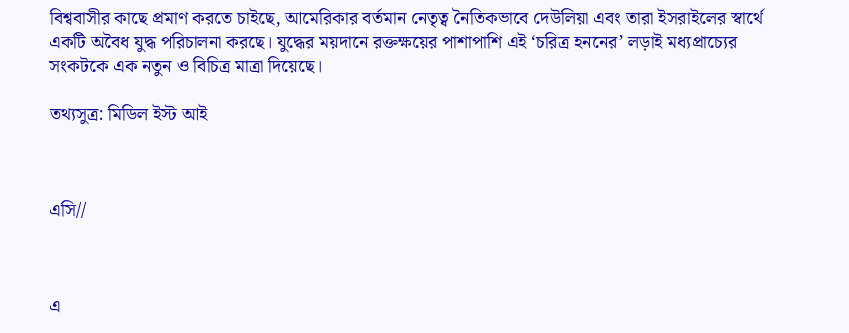বিশ্ববাসীর কাছে প্রমাণ করতে চাইছে, আমেরিকার বর্তমান নেতৃত্ব নৈতিকভাবে দেউলিয়া এবং তারা ইসরাইলের স্বার্থে একটি অবৈধ যুদ্ধ পরিচালনা করছে। যুদ্ধের ময়দানে রক্তক্ষয়ের পাশাপাশি এই ‘চরিত্র হননের’ লড়াই মধ্যপ্রাচ্যের সংকটকে এক নতুন ও বিচিত্র মাত্রা দিয়েছে।

তথ্যসুত্র: মিডিল ইস্ট আই



এসি//



এ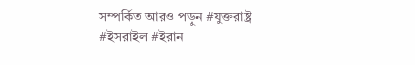সম্পর্কিত আরও পড়ুন #যুক্তরাষ্ট্র #ইসরাইল #ইরান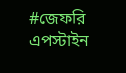#জেফরি এপস্টাইন